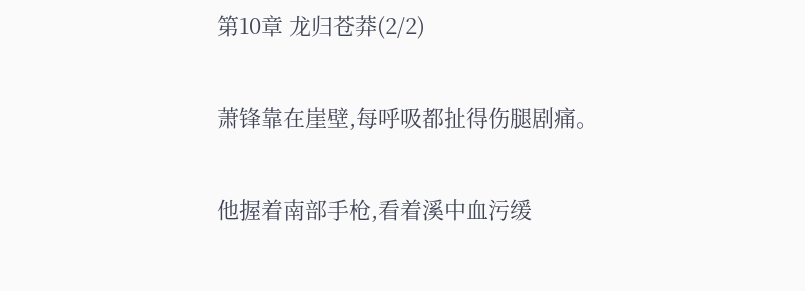第10章 龙归苍莽(2/2)

萧锋靠在崖壁,每呼吸都扯得伤腿剧痛。

他握着南部手枪,看着溪中血污缓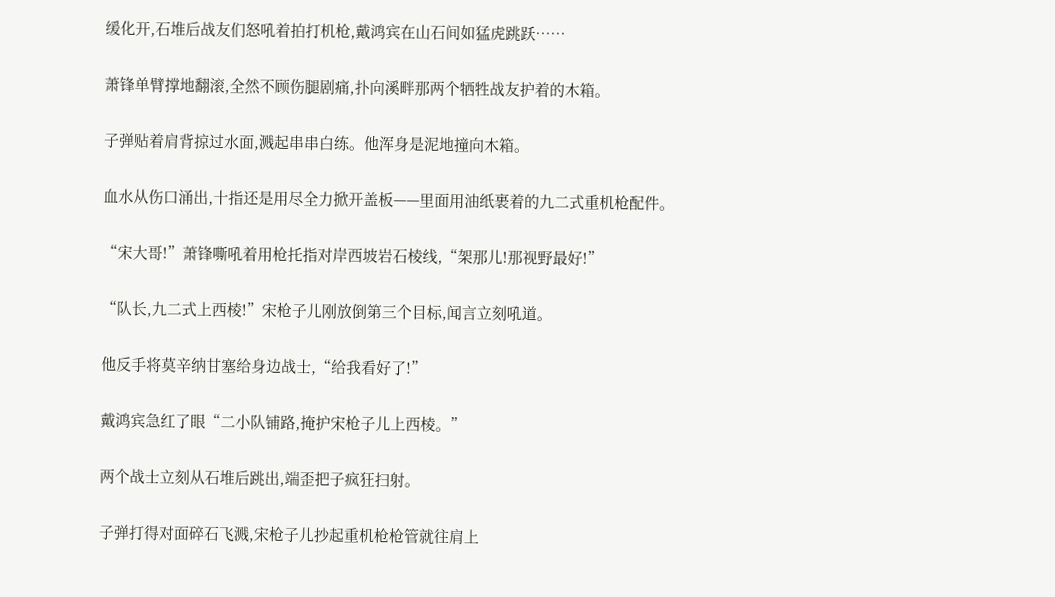缓化开,石堆后战友们怒吼着拍打机枪,戴鸿宾在山石间如猛虎跳跃……

萧锋单臂撑地翻滚,全然不顾伤腿剧痛,扑向溪畔那两个牺牲战友护着的木箱。

子弹贴着肩背掠过水面,溅起串串白练。他浑身是泥地撞向木箱。

血水从伤口涌出,十指还是用尽全力掀开盖板——里面用油纸裹着的九二式重机枪配件。

“宋大哥!”萧锋嘶吼着用枪托指对岸西坡岩石棱线,“架那儿!那视野最好!”

“队长,九二式上西棱!”宋枪子儿刚放倒第三个目标,闻言立刻吼道。

他反手将莫辛纳甘塞给身边战士,“给我看好了!”

戴鸿宾急红了眼“二小队铺路,掩护宋枪子儿上西棱。”

两个战士立刻从石堆后跳出,端歪把子疯狂扫射。

子弹打得对面碎石飞溅,宋枪子儿抄起重机枪枪管就往肩上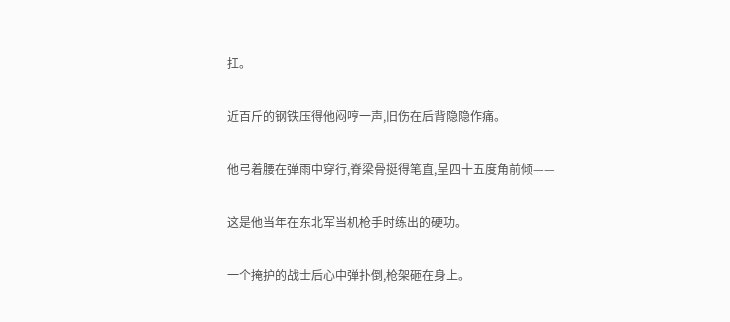扛。

近百斤的钢铁压得他闷哼一声,旧伤在后背隐隐作痛。

他弓着腰在弹雨中穿行,脊梁骨挺得笔直,呈四十五度角前倾——

这是他当年在东北军当机枪手时练出的硬功。

一个掩护的战士后心中弹扑倒,枪架砸在身上。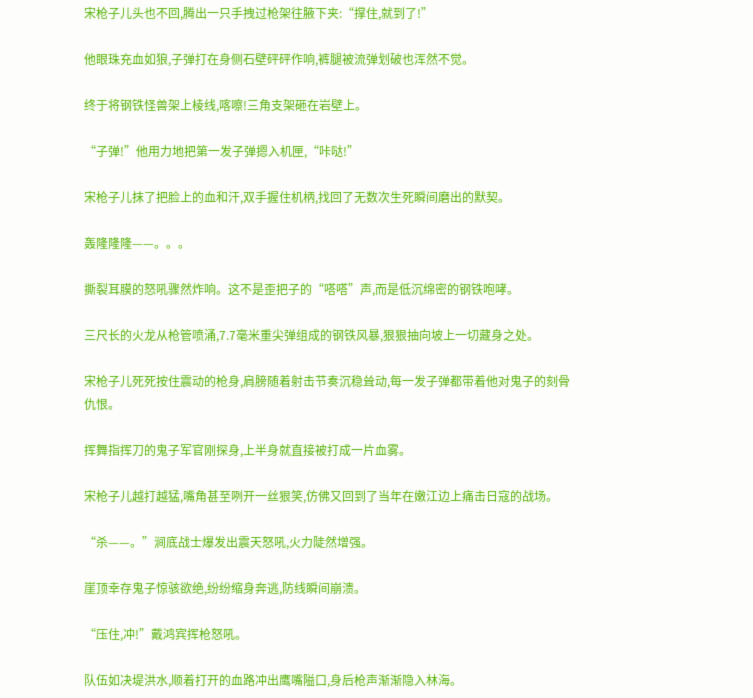宋枪子儿头也不回,腾出一只手拽过枪架往腋下夹:“撑住,就到了!”

他眼珠充血如狼,子弹打在身侧石壁砰砰作响,裤腿被流弹划破也浑然不觉。

终于将钢铁怪兽架上棱线,喀嚓!三角支架砸在岩壁上。

“子弹!”他用力地把第一发子弹摁入机匣,“咔哒!”

宋枪子儿抹了把脸上的血和汗,双手握住机柄,找回了无数次生死瞬间磨出的默契。

轰隆隆隆——。。。

撕裂耳膜的怒吼骤然炸响。这不是歪把子的“嗒嗒”声,而是低沉绵密的钢铁咆哮。

三尺长的火龙从枪管喷涌,7.7毫米重尖弹组成的钢铁风暴,狠狠抽向坡上一切藏身之处。

宋枪子儿死死按住震动的枪身,肩膀随着射击节奏沉稳耸动,每一发子弹都带着他对鬼子的刻骨仇恨。

挥舞指挥刀的鬼子军官刚探身,上半身就直接被打成一片血雾。

宋枪子儿越打越猛,嘴角甚至咧开一丝狠笑,仿佛又回到了当年在嫩江边上痛击日寇的战场。

“杀——。”涧底战士爆发出震天怒吼,火力陡然增强。

崖顶幸存鬼子惊骇欲绝,纷纷缩身奔逃,防线瞬间崩溃。

“压住,冲!”戴鸿宾挥枪怒吼。

队伍如决堤洪水,顺着打开的血路冲出鹰嘴隘口,身后枪声渐渐隐入林海。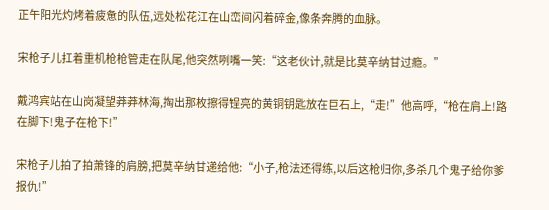正午阳光灼烤着疲惫的队伍,远处松花江在山峦间闪着碎金,像条奔腾的血脉。

宋枪子儿扛着重机枪枪管走在队尾,他突然咧嘴一笑:“这老伙计,就是比莫辛纳甘过瘾。”

戴鸿宾站在山岗凝望莽莽林海,掏出那枚擦得锃亮的黄铜钥匙放在巨石上,“走!”他高呼,“枪在肩上!路在脚下!鬼子在枪下!”

宋枪子儿拍了拍萧锋的肩膀,把莫辛纳甘递给他:“小子,枪法还得练,以后这枪归你,多杀几个鬼子给你爹报仇!”